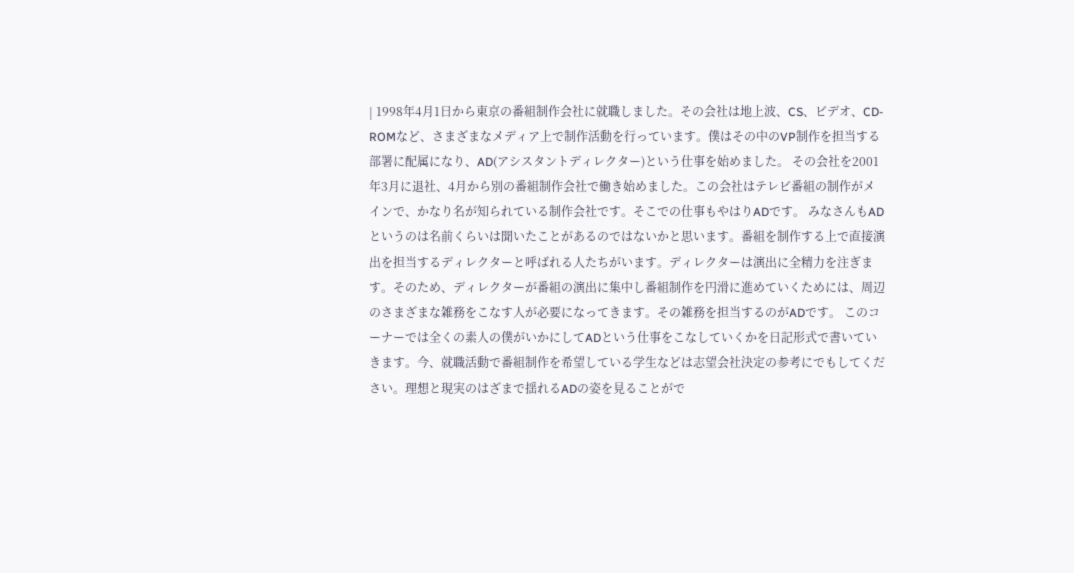| 1998年4月1日から東京の番組制作会社に就職しました。その会社は地上波、CS、ビデオ、CD-ROMなど、さまざまなメディア上で制作活動を行っています。僕はその中のVP制作を担当する部署に配属になり、AD(アシスタントディレクター)という仕事を始めました。 その会社を2001年3月に退社、4月から別の番組制作会社で働き始めました。この会社はテレビ番組の制作がメインで、かなり名が知られている制作会社です。そこでの仕事もやはりADです。 みなさんもADというのは名前くらいは聞いたことがあるのではないかと思います。番組を制作する上で直接演出を担当するディレクターと呼ばれる人たちがいます。ディレクターは演出に全精力を注ぎます。そのため、ディレクターが番組の演出に集中し番組制作を円滑に進めていくためには、周辺のさまざまな雑務をこなす人が必要になってきます。その雑務を担当するのがADです。 このコーナーでは全くの素人の僕がいかにしてADという仕事をこなしていくかを日記形式で書いていきます。今、就職活動で番組制作を希望している学生などは志望会社決定の参考にでもしてください。理想と現実のはざまで揺れるADの姿を見ることがで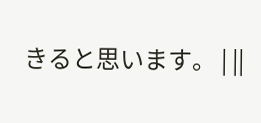きると思います。 | ||